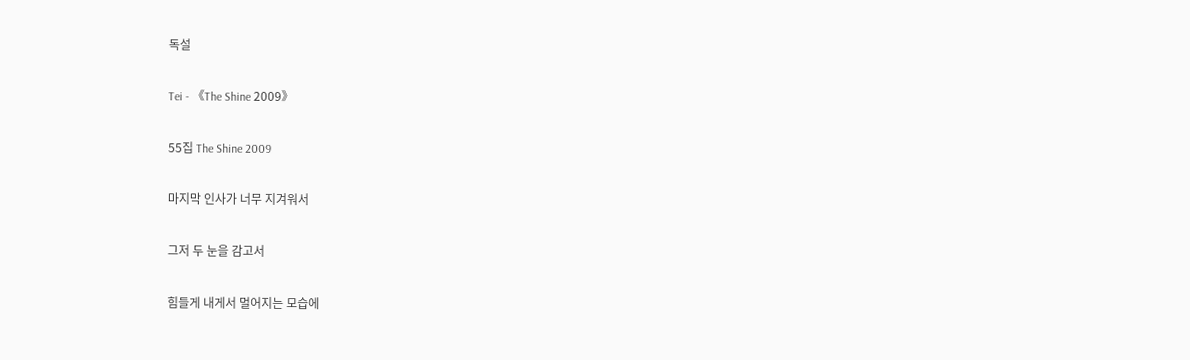독설

Tei - 《The Shine 2009》

55집 The Shine 2009

마지막 인사가 너무 지겨워서

그저 두 눈을 감고서

힘들게 내게서 멀어지는 모습에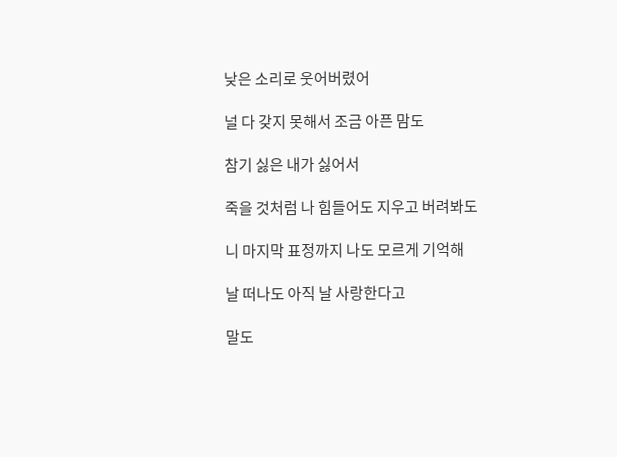낮은 소리로 웃어버렸어

널 다 갖지 못해서 조금 아픈 맘도

참기 싫은 내가 싫어서

죽을 것처럼 나 힘들어도 지우고 버려봐도

니 마지막 표정까지 나도 모르게 기억해

날 떠나도 아직 날 사랑한다고

말도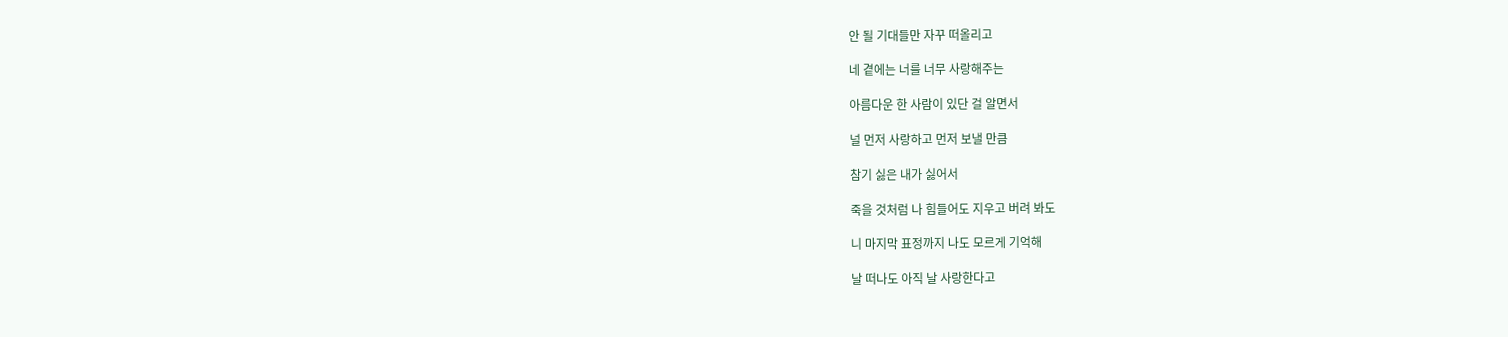안 될 기대들만 자꾸 떠올리고

네 곁에는 너를 너무 사랑해주는

아름다운 한 사람이 있단 걸 알면서

널 먼저 사랑하고 먼저 보낼 만큼

참기 싫은 내가 싫어서

죽을 것처럼 나 힘들어도 지우고 버려 봐도

니 마지막 표정까지 나도 모르게 기억해

날 떠나도 아직 날 사랑한다고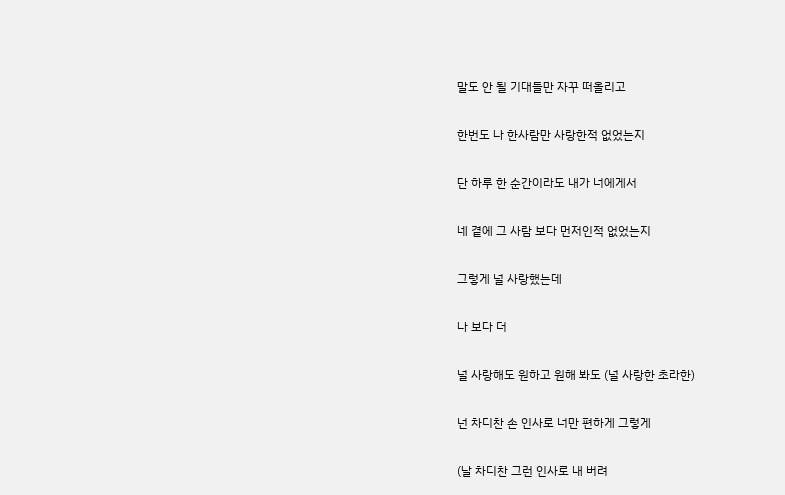말도 안 될 기대들만 자꾸 떠올리고

한번도 나 한사람만 사랑한적 없었는지

단 하루 한 순간이라도 내가 너에게서

네 곁에 그 사람 보다 먼저인적 없었는지

그렇게 널 사랑했는데

나 보다 더

널 사랑해도 원하고 원해 봐도 (널 사랑한 초라한)

넌 차디찬 손 인사로 너만 편하게 그렇게

(날 차디찬 그런 인사로 내 버려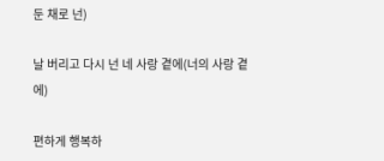둔 채로 넌)

날 버리고 다시 넌 네 사랑 곁에(너의 사랑 곁에)

편하게 행복하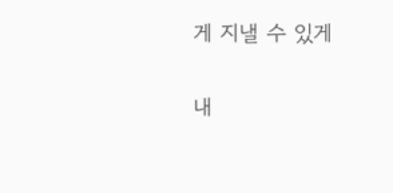게 지낼 수 있게

내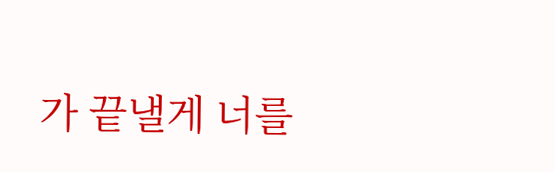가 끝낼게 너를